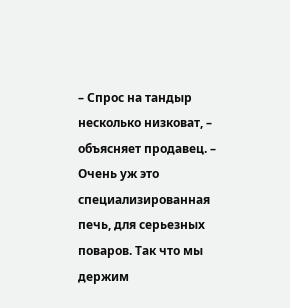– Спрос на тандыр несколько низковат, – объясняет продавец. – Очень уж это специализированная печь, для серьезных поваров. Так что мы держим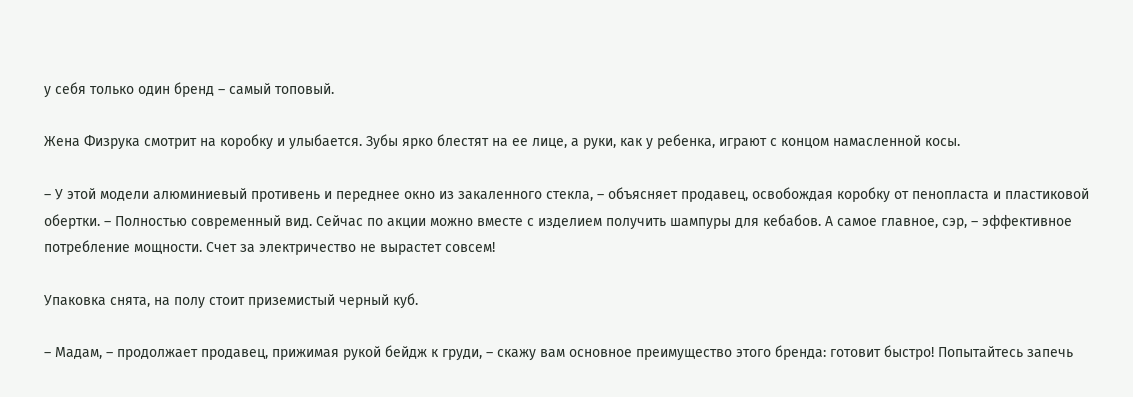у себя только один бренд – самый топовый.

Жена Физрука смотрит на коробку и улыбается. Зубы ярко блестят на ее лице, а руки, как у ребенка, играют с концом намасленной косы.

– У этой модели алюминиевый противень и переднее окно из закаленного стекла, – объясняет продавец, освобождая коробку от пенопласта и пластиковой обертки. – Полностью современный вид. Сейчас по акции можно вместе с изделием получить шампуры для кебабов. А самое главное, сэр, – эффективное потребление мощности. Счет за электричество не вырастет совсем!

Упаковка снята, на полу стоит приземистый черный куб.

– Мадам, – продолжает продавец, прижимая рукой бейдж к груди, – скажу вам основное преимущество этого бренда: готовит быстро! Попытайтесь запечь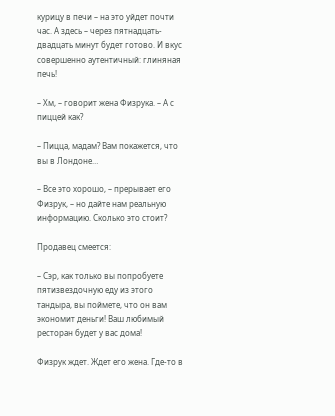курицу в печи – на это уйдет почти час. А здесь – через пятнадцать-двадцать минут будет готово. И вкус совершенно аутентичный: глиняная печь!

– Хм, – говорит жена Физрука. – А с пиццей как?

– Пицца, мадам? Вам покажется, что вы в Лондоне…

– Все это хорошо, – прерывает его Физрук, – но дайте нам реальную информацию. Сколько это стоит?

Продавец смеется:

– Сэр, как только вы попробуете пятизвездочную еду из этого тандыра, вы поймете, что он вам экономит деньги! Ваш любимый ресторан будет у вас дома!

Физрук ждет. Ждет его жена. Где-то в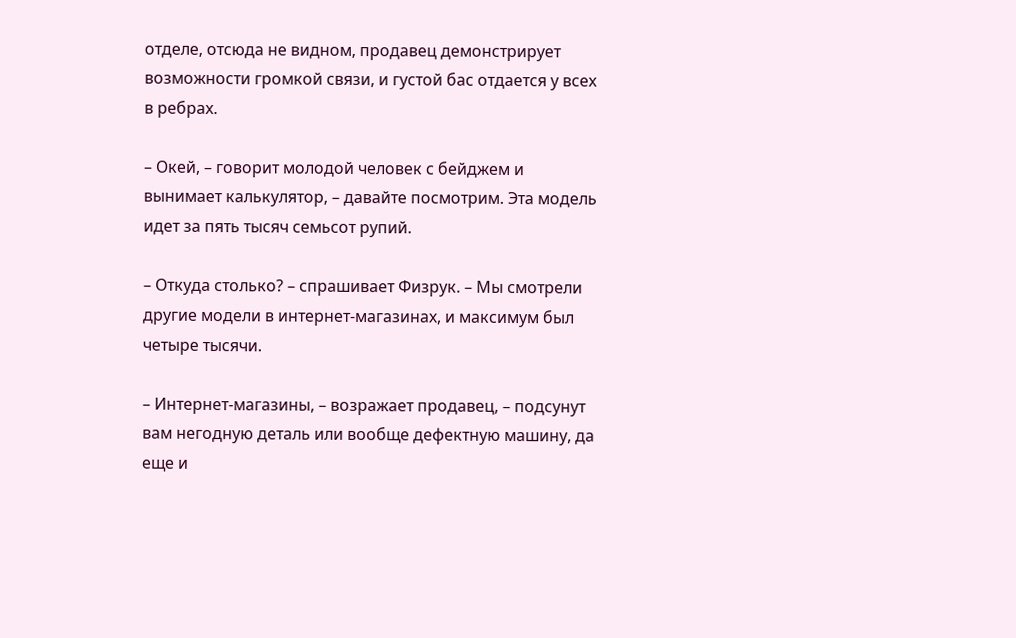отделе, отсюда не видном, продавец демонстрирует возможности громкой связи, и густой бас отдается у всех в ребрах.

– Окей, – говорит молодой человек с бейджем и вынимает калькулятор, – давайте посмотрим. Эта модель идет за пять тысяч семьсот рупий.

– Откуда столько? – спрашивает Физрук. – Мы смотрели другие модели в интернет-магазинах, и максимум был четыре тысячи.

– Интернет-магазины, – возражает продавец, – подсунут вам негодную деталь или вообще дефектную машину, да еще и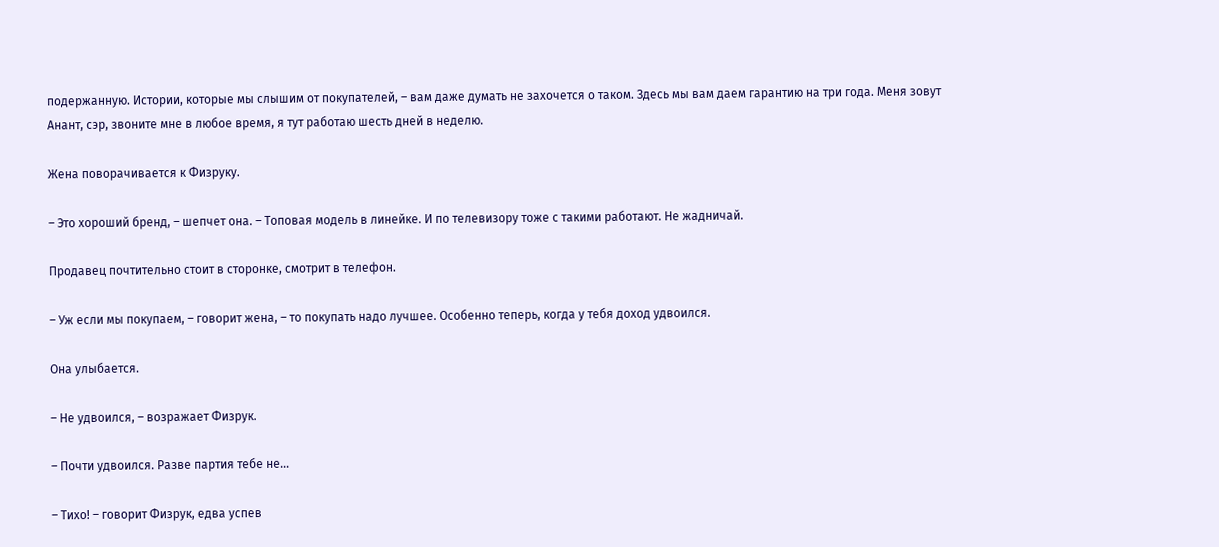подержанную. Истории, которые мы слышим от покупателей, – вам даже думать не захочется о таком. Здесь мы вам даем гарантию на три года. Меня зовут Анант, сэр, звоните мне в любое время, я тут работаю шесть дней в неделю.

Жена поворачивается к Физруку.

– Это хороший бренд, – шепчет она. – Топовая модель в линейке. И по телевизору тоже с такими работают. Не жадничай.

Продавец почтительно стоит в сторонке, смотрит в телефон.

– Уж если мы покупаем, – говорит жена, – то покупать надо лучшее. Особенно теперь, когда у тебя доход удвоился.

Она улыбается.

– Не удвоился, – возражает Физрук.

– Почти удвоился. Разве партия тебе не…

– Тихо! – говорит Физрук, едва успев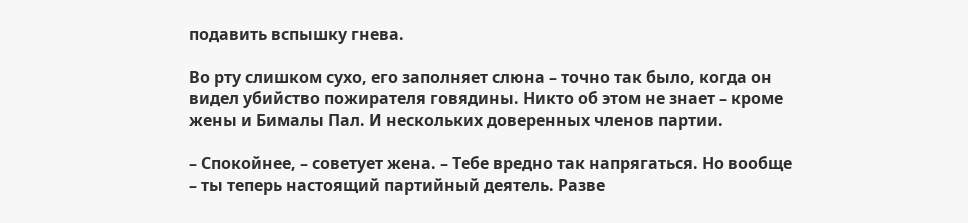подавить вспышку гнева.

Во рту слишком сухо, его заполняет слюна – точно так было, когда он видел убийство пожирателя говядины. Никто об этом не знает – кроме жены и Бималы Пал. И нескольких доверенных членов партии.

– Спокойнее, – советует жена. – Тебе вредно так напрягаться. Но вообще – ты теперь настоящий партийный деятель. Разве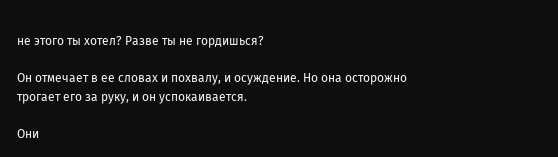не этого ты хотел? Разве ты не гордишься?

Он отмечает в ее словах и похвалу, и осуждение. Но она осторожно трогает его за руку, и он успокаивается.

Они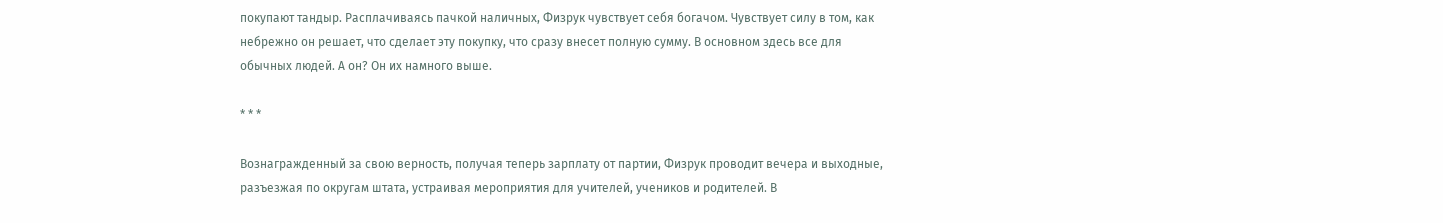покупают тандыр. Расплачиваясь пачкой наличных, Физрук чувствует себя богачом. Чувствует силу в том, как небрежно он решает, что сделает эту покупку, что сразу внесет полную сумму. В основном здесь все для обычных людей. А он? Он их намного выше.

* * *

Вознагражденный за свою верность, получая теперь зарплату от партии, Физрук проводит вечера и выходные, разъезжая по округам штата, устраивая мероприятия для учителей, учеников и родителей. В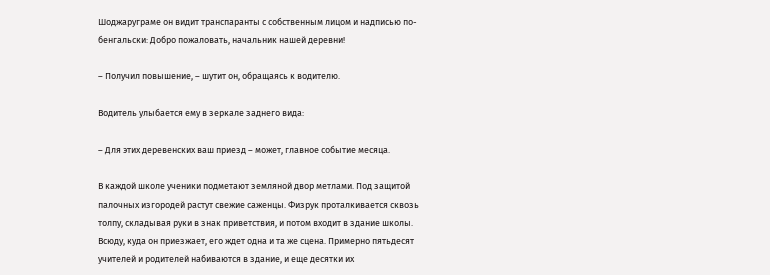Шоджаруграме он видит транспаранты с собственным лицом и надписью по-бенгальски: Добро пожаловать, начальник нашей деревни!

– Получил повышение, – шутит он, обращаясь к водителю.

Водитель улыбается ему в зеркале заднего вида:

– Для этих деревенских ваш приезд – может, главное событие месяца.

В каждой школе ученики подметают земляной двор метлами. Под защитой палочных изгородей растут свежие саженцы. Физрук проталкивается сквозь толпу, складывая руки в знак приветствия, и потом входит в здание школы. Всюду, куда он приезжает, его ждет одна и та же сцена. Примерно пятьдесят учителей и родителей набиваются в здание, и еще десятки их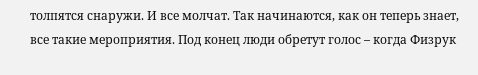толпятся снаружи. И все молчат. Так начинаются, как он теперь знает, все такие мероприятия. Под конец люди обретут голос – когда Физрук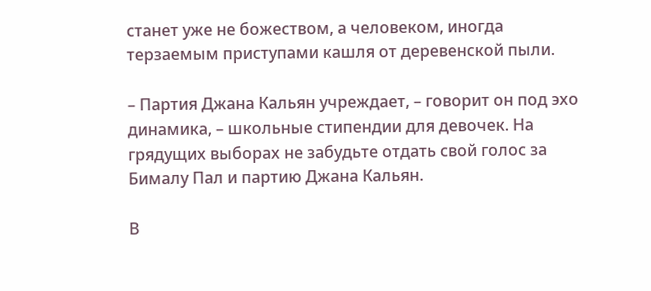станет уже не божеством, а человеком, иногда терзаемым приступами кашля от деревенской пыли.

– Партия Джана Кальян учреждает, – говорит он под эхо динамика, – школьные стипендии для девочек. На грядущих выборах не забудьте отдать свой голос за Бималу Пал и партию Джана Кальян.

В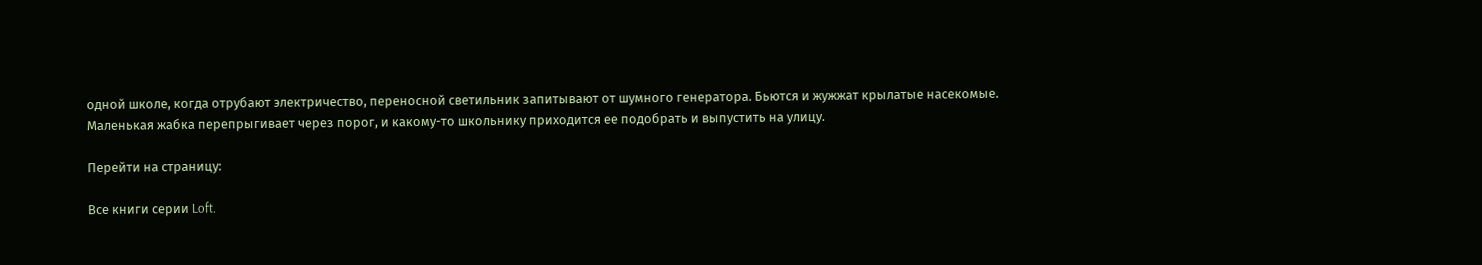одной школе, когда отрубают электричество, переносной светильник запитывают от шумного генератора. Бьются и жужжат крылатые насекомые. Маленькая жабка перепрыгивает через порог, и какому-то школьнику приходится ее подобрать и выпустить на улицу.

Перейти на страницу:

Все книги серии Loft.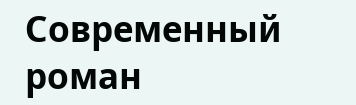Современный роман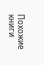Похожие книги